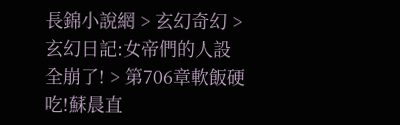長錦小說網 > 玄幻奇幻 > 玄幻日記:女帝們的人設全崩了! > 第706章軟飯硬吃!蘇晨直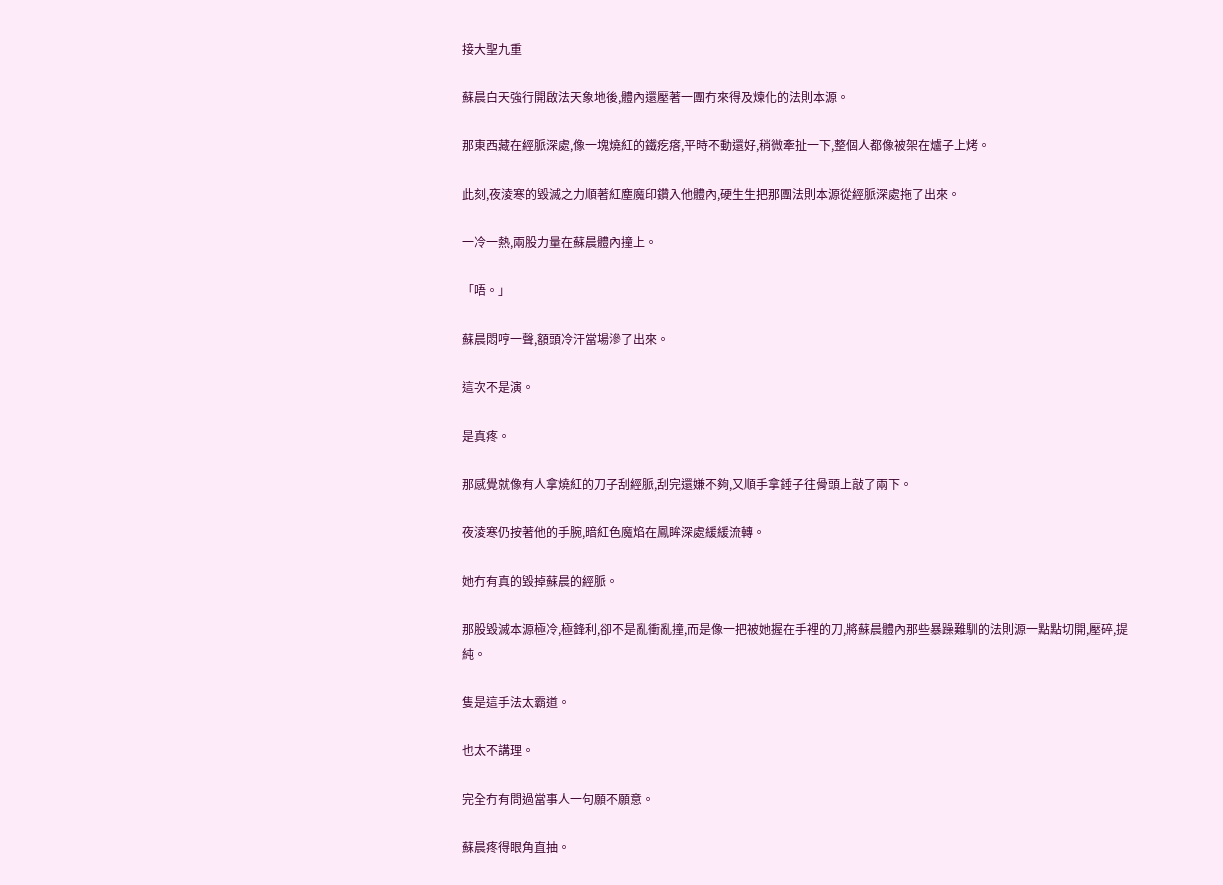接大聖九重

蘇晨白天強行開啟法天象地後,體內還壓著一團冇來得及煉化的法則本源。

那東西藏在經脈深處,像一塊燒紅的鐵疙瘩,平時不動還好,稍微牽扯一下,整個人都像被架在爐子上烤。

此刻,夜淩寒的毀滅之力順著紅塵魔印鑽入他體內,硬生生把那團法則本源從經脈深處拖了出來。

一冷一熱,兩股力量在蘇晨體內撞上。

「唔。」

蘇晨悶哼一聲,額頭冷汗當場滲了出來。

這次不是演。

是真疼。

那感覺就像有人拿燒紅的刀子刮經脈,刮完還嫌不夠,又順手拿錘子往骨頭上敲了兩下。

夜淩寒仍按著他的手腕,暗紅色魔焰在鳳眸深處緩緩流轉。

她冇有真的毀掉蘇晨的經脈。

那股毀滅本源極冷,極鋒利,卻不是亂衝亂撞,而是像一把被她握在手裡的刀,將蘇晨體內那些暴躁難馴的法則源一點點切開,壓碎,提純。

隻是這手法太霸道。

也太不講理。

完全冇有問過當事人一句願不願意。

蘇晨疼得眼角直抽。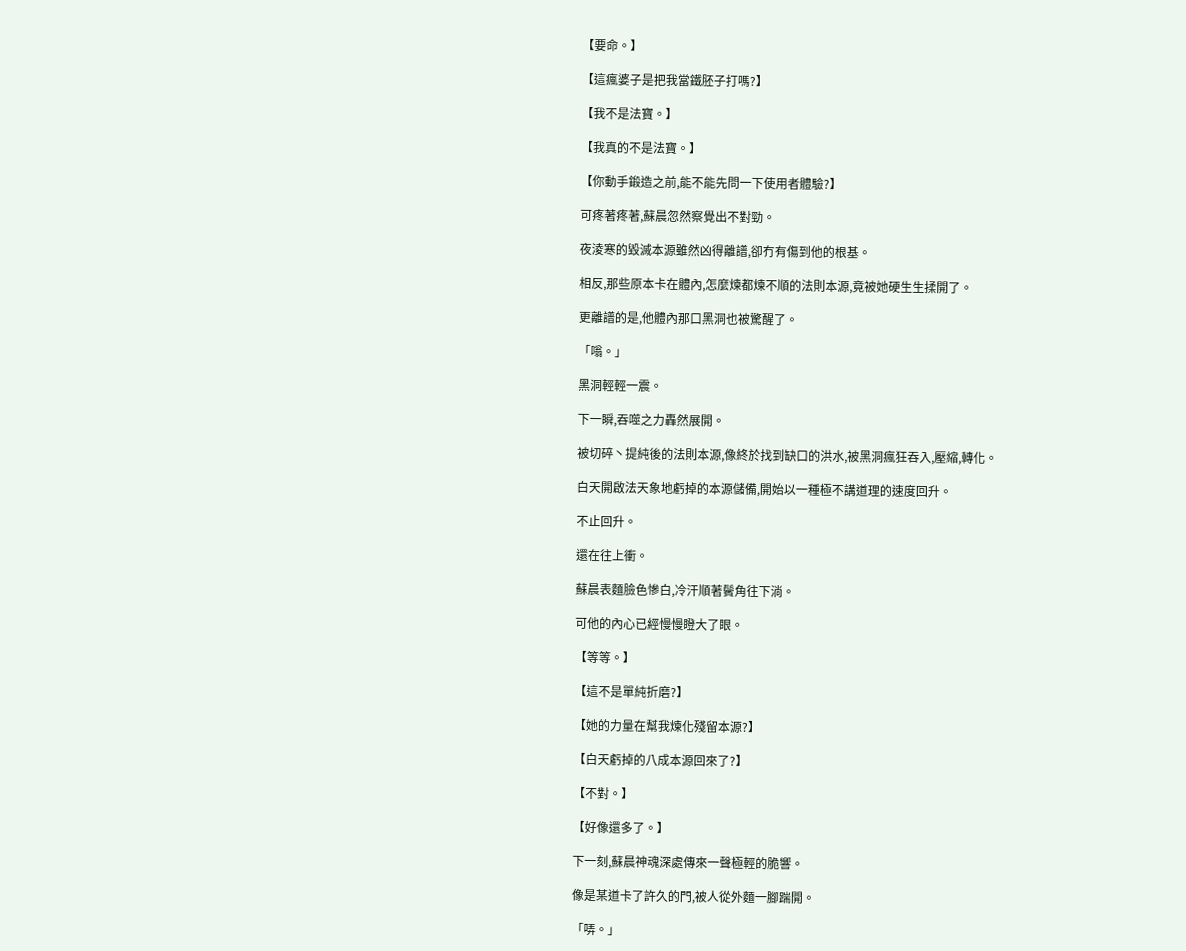【要命。】

【這瘋婆子是把我當鐵胚子打嗎?】

【我不是法寶。】

【我真的不是法寶。】

【你動手鍛造之前,能不能先問一下使用者體驗?】

可疼著疼著,蘇晨忽然察覺出不對勁。

夜淩寒的毀滅本源雖然凶得離譜,卻冇有傷到他的根基。

相反,那些原本卡在體內,怎麼煉都煉不順的法則本源,竟被她硬生生揉開了。

更離譜的是,他體內那口黑洞也被驚醒了。

「嗡。」

黑洞輕輕一震。

下一瞬,吞噬之力轟然展開。

被切碎丶提純後的法則本源,像終於找到缺口的洪水,被黑洞瘋狂吞入,壓縮,轉化。

白天開啟法天象地虧掉的本源儲備,開始以一種極不講道理的速度回升。

不止回升。

還在往上衝。

蘇晨表麵臉色慘白,冷汗順著鬢角往下淌。

可他的內心已經慢慢瞪大了眼。

【等等。】

【這不是單純折磨?】

【她的力量在幫我煉化殘留本源?】

【白天虧掉的八成本源回來了?】

【不對。】

【好像還多了。】

下一刻,蘇晨神魂深處傳來一聲極輕的脆響。

像是某道卡了許久的門,被人從外麵一腳踹開。

「哢。」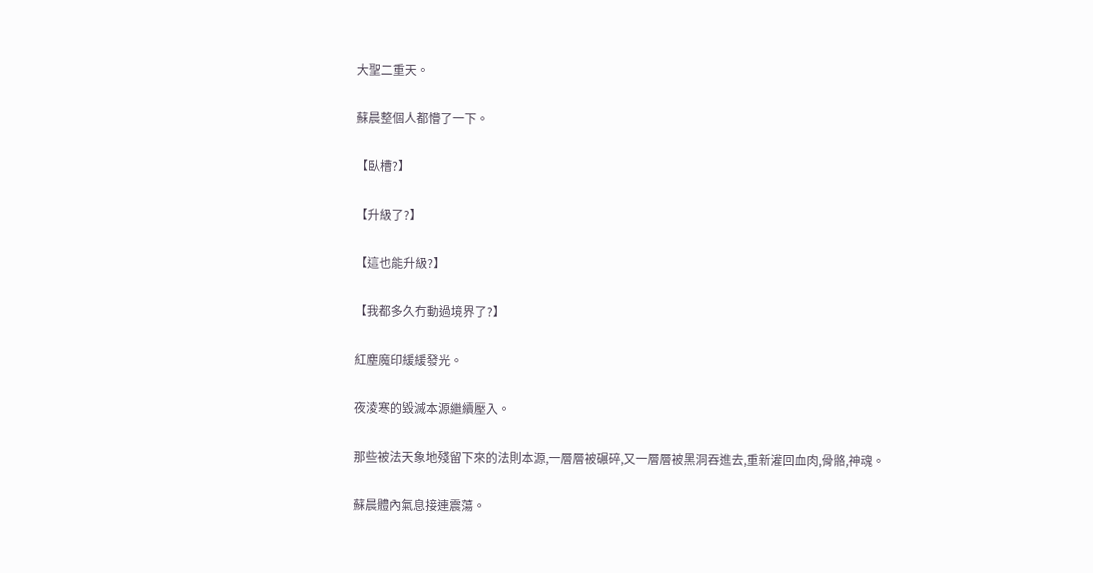大聖二重天。

蘇晨整個人都懵了一下。

【臥槽?】

【升級了?】

【這也能升級?】

【我都多久冇動過境界了?】

紅塵魔印緩緩發光。

夜淩寒的毀滅本源繼續壓入。

那些被法天象地殘留下來的法則本源,一層層被碾碎,又一層層被黑洞吞進去,重新灌回血肉,骨骼,神魂。

蘇晨體內氣息接連震蕩。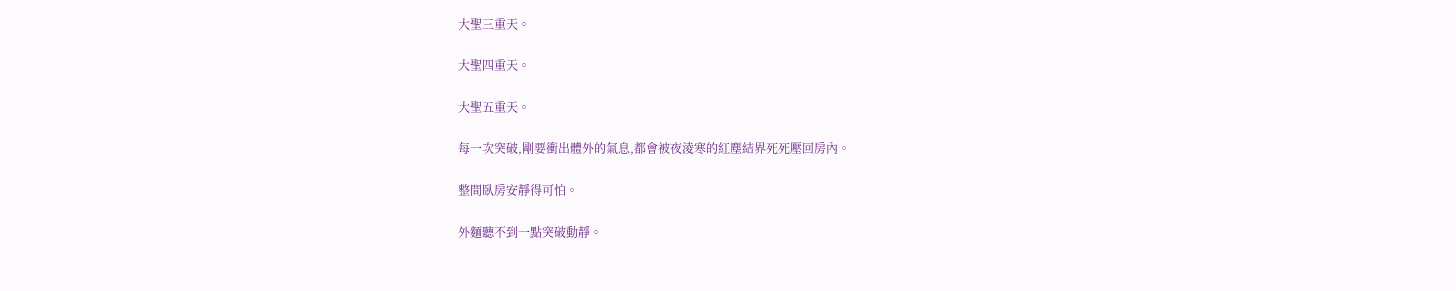大聖三重天。

大聖四重天。

大聖五重天。

每一次突破,剛要衝出體外的氣息,都會被夜淩寒的紅塵結界死死壓回房內。

整間臥房安靜得可怕。

外麵聽不到一點突破動靜。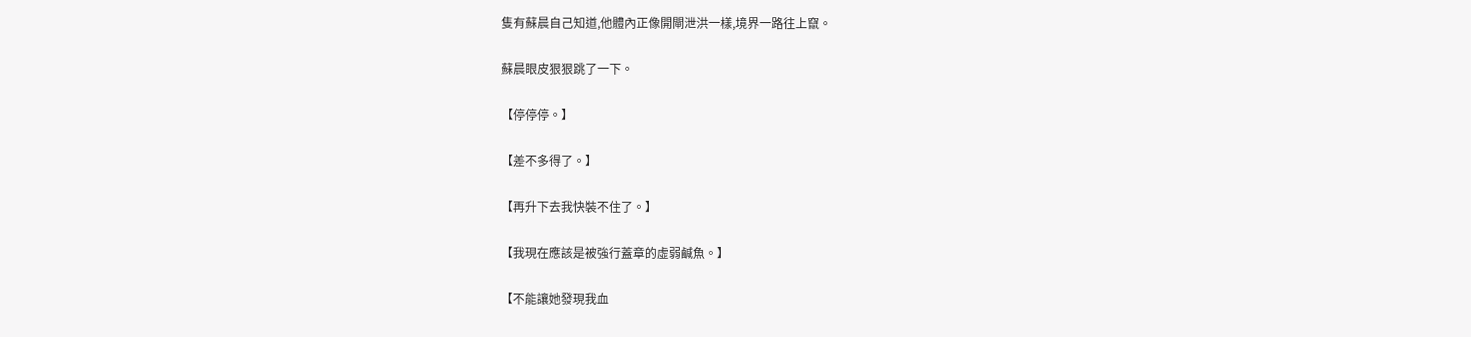隻有蘇晨自己知道,他體內正像開閘泄洪一樣,境界一路往上竄。

蘇晨眼皮狠狠跳了一下。

【停停停。】

【差不多得了。】

【再升下去我快裝不住了。】

【我現在應該是被強行蓋章的虛弱鹹魚。】

【不能讓她發現我血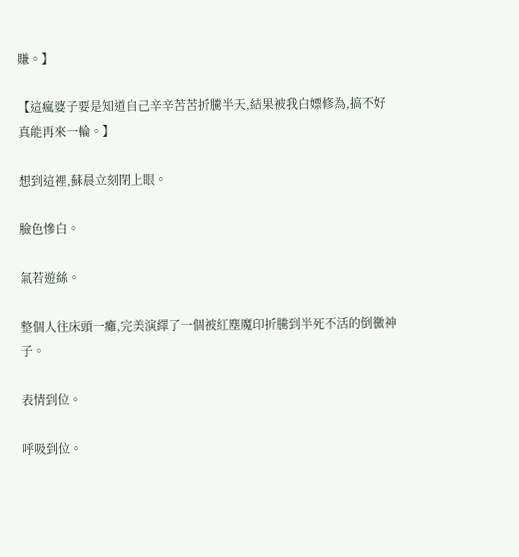賺。】

【這瘋婆子要是知道自己辛辛苦苦折騰半天,結果被我白嫖修為,搞不好真能再來一輪。】

想到這裡,蘇晨立刻閉上眼。

臉色慘白。

氣若遊絲。

整個人往床頭一癱,完美演繹了一個被紅塵魔印折騰到半死不活的倒黴神子。

表情到位。

呼吸到位。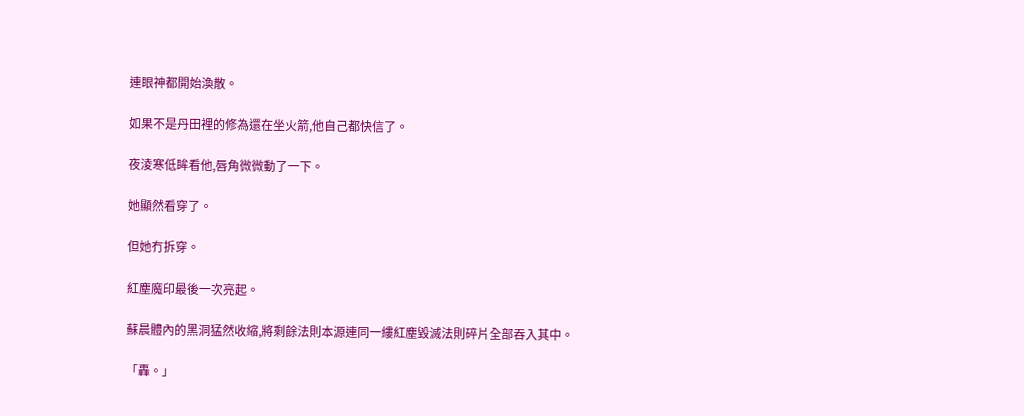連眼神都開始渙散。

如果不是丹田裡的修為還在坐火箭,他自己都快信了。

夜淩寒低眸看他,唇角微微動了一下。

她顯然看穿了。

但她冇拆穿。

紅塵魔印最後一次亮起。

蘇晨體內的黑洞猛然收縮,將剩餘法則本源連同一縷紅塵毀滅法則碎片全部吞入其中。

「轟。」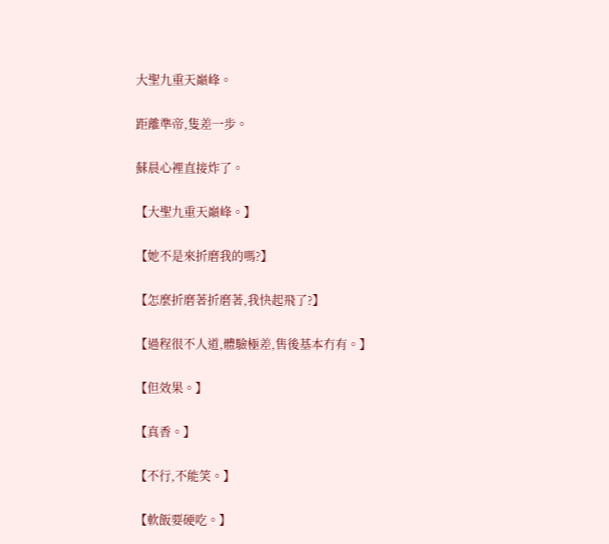大聖九重天巔峰。

距離準帝,隻差一步。

蘇晨心裡直接炸了。

【大聖九重天巔峰。】

【她不是來折磨我的嗎?】

【怎麼折磨著折磨著,我快起飛了?】

【過程很不人道,體驗極差,售後基本冇有。】

【但效果。】

【真香。】

【不行,不能笑。】

【軟飯要硬吃。】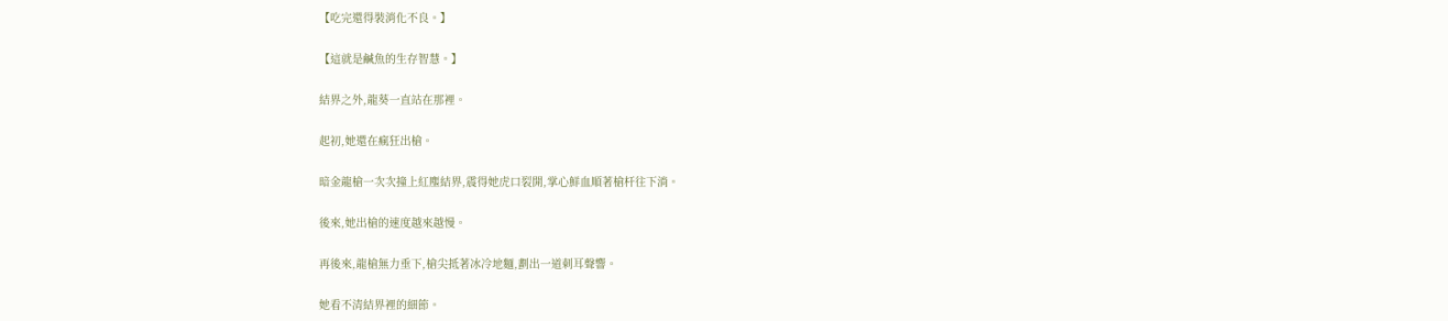【吃完還得裝消化不良。】

【這就是鹹魚的生存智慧。】

結界之外,龍葵一直站在那裡。

起初,她還在瘋狂出槍。

暗金龍槍一次次撞上紅塵結界,震得她虎口裂開,掌心鮮血順著槍杆往下淌。

後來,她出槍的速度越來越慢。

再後來,龍槍無力垂下,槍尖抵著冰冷地麵,劃出一道刺耳聲響。

她看不清結界裡的細節。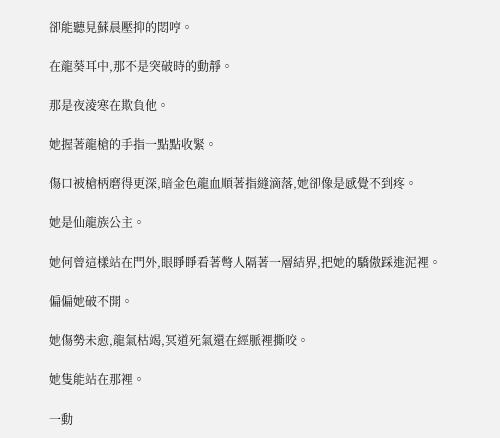卻能聽見蘇晨壓抑的悶哼。

在龍葵耳中,那不是突破時的動靜。

那是夜淩寒在欺負他。

她握著龍槍的手指一點點收緊。

傷口被槍柄磨得更深,暗金色龍血順著指縫滴落,她卻像是感覺不到疼。

她是仙龍族公主。

她何曾這樣站在門外,眼睜睜看著彆人隔著一層結界,把她的驕傲踩進泥裡。

偏偏她破不開。

她傷勢未愈,龍氣枯竭,冥道死氣還在經脈裡撕咬。

她隻能站在那裡。

一動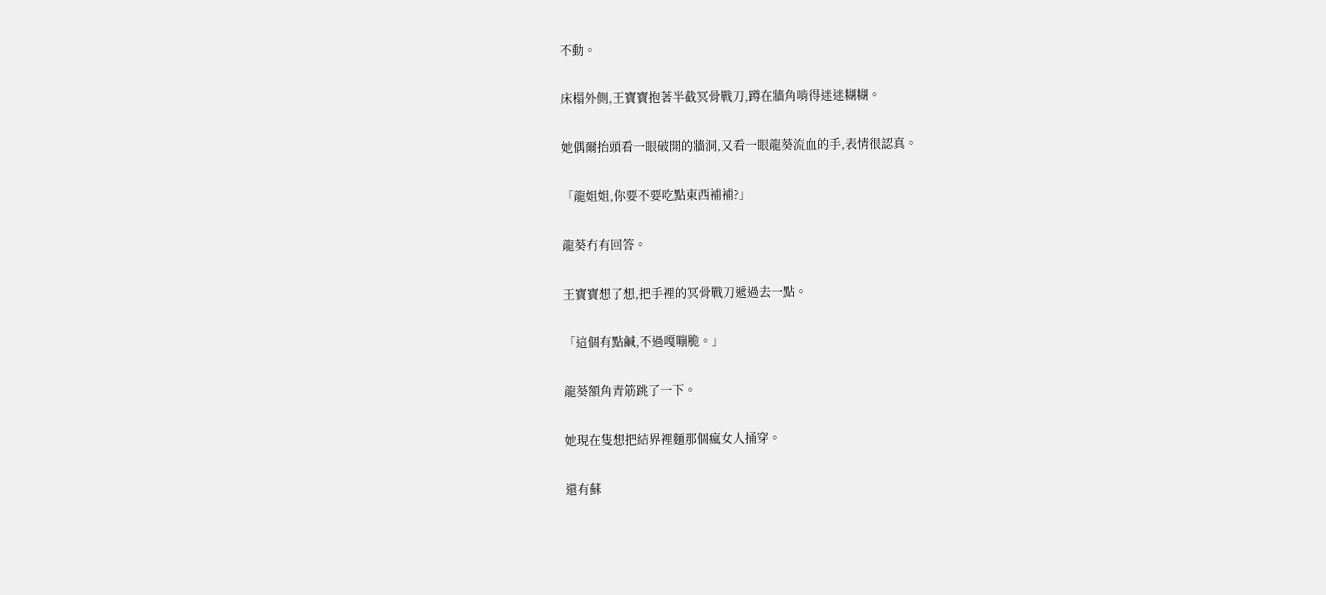不動。

床榻外側,王寶寶抱著半截冥骨戰刀,蹲在牆角啃得迷迷糊糊。

她偶爾抬頭看一眼破開的牆洞,又看一眼龍葵流血的手,表情很認真。

「龍姐姐,你要不要吃點東西補補?」

龍葵冇有回答。

王寶寶想了想,把手裡的冥骨戰刀遞過去一點。

「這個有點鹹,不過嘎嘣脆。」

龍葵額角青筋跳了一下。

她現在隻想把結界裡麵那個瘋女人捅穿。

還有蘇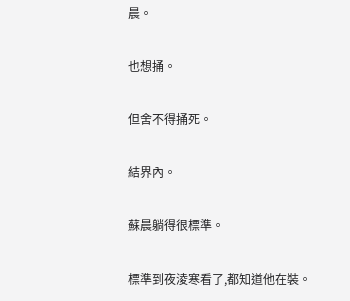晨。

也想捅。

但舍不得捅死。

結界內。

蘇晨躺得很標準。

標準到夜淩寒看了,都知道他在裝。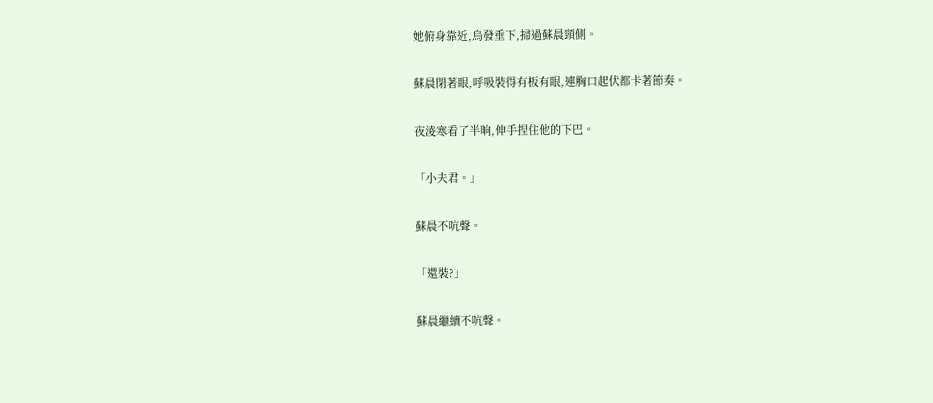她俯身靠近,烏發垂下,掃過蘇晨頸側。

蘇晨閉著眼,呼吸裝得有板有眼,連胸口起伏都卡著節奏。

夜淩寒看了半晌,伸手捏住他的下巴。

「小夫君。」

蘇晨不吭聲。

「還裝?」

蘇晨繼續不吭聲。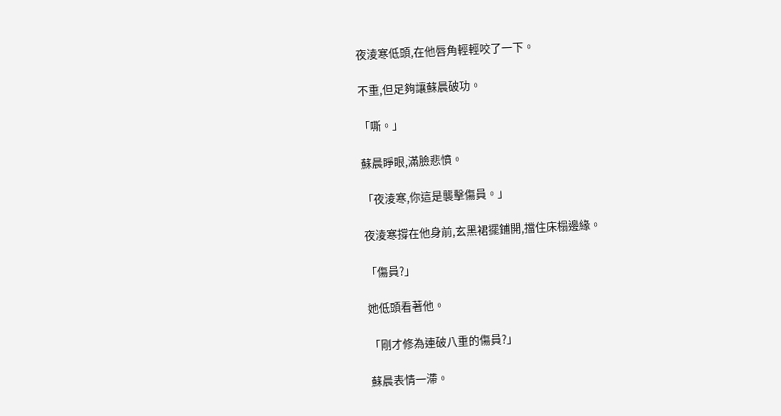夜淩寒低頭,在他唇角輕輕咬了一下。

不重,但足夠讓蘇晨破功。

「嘶。」

蘇晨睜眼,滿臉悲憤。

「夜淩寒,你這是襲擊傷員。」

夜淩寒撐在他身前,玄黑裙擺鋪開,擋住床榻邊緣。

「傷員?」

她低頭看著他。

「剛才修為連破八重的傷員?」

蘇晨表情一滯。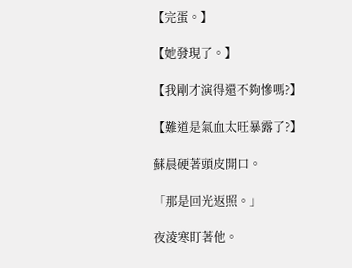【完蛋。】

【她發現了。】

【我剛才演得還不夠慘嗎?】

【難道是氣血太旺暴露了?】

蘇晨硬著頭皮開口。

「那是回光返照。」

夜淩寒盯著他。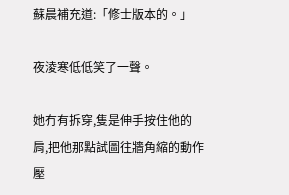蘇晨補充道:「修士版本的。」

夜淩寒低低笑了一聲。

她冇有拆穿,隻是伸手按住他的肩,把他那點試圖往牆角縮的動作壓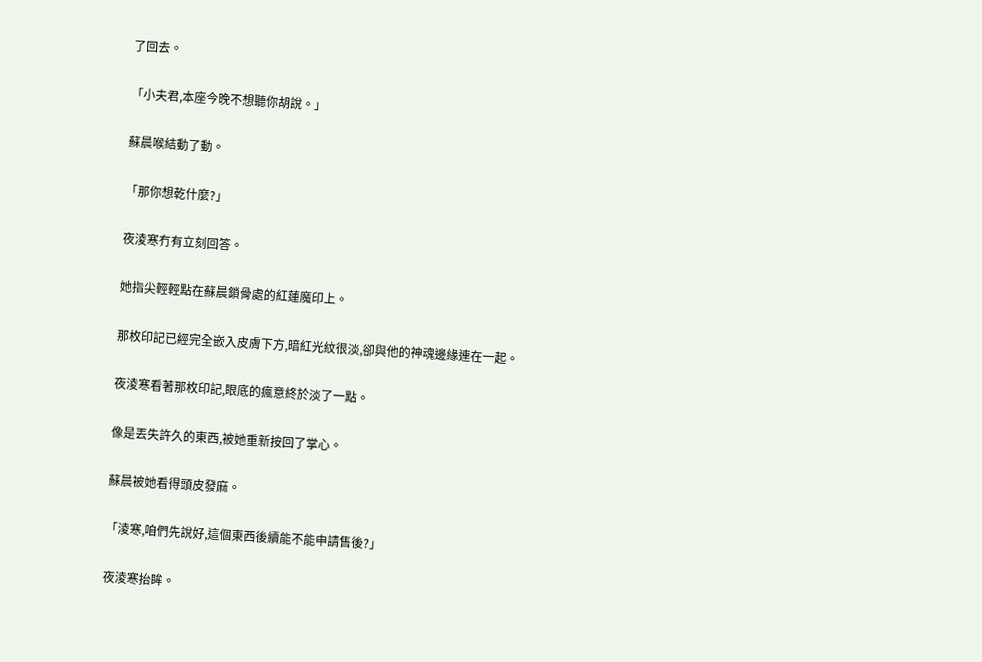了回去。

「小夫君,本座今晚不想聽你胡說。」

蘇晨喉結動了動。

「那你想乾什麼?」

夜淩寒冇有立刻回答。

她指尖輕輕點在蘇晨鎖骨處的紅蓮魔印上。

那枚印記已經完全嵌入皮膚下方,暗紅光紋很淡,卻與他的神魂邊緣連在一起。

夜淩寒看著那枚印記,眼底的瘋意終於淡了一點。

像是丟失許久的東西,被她重新按回了掌心。

蘇晨被她看得頭皮發麻。

「淩寒,咱們先說好,這個東西後續能不能申請售後?」

夜淩寒抬眸。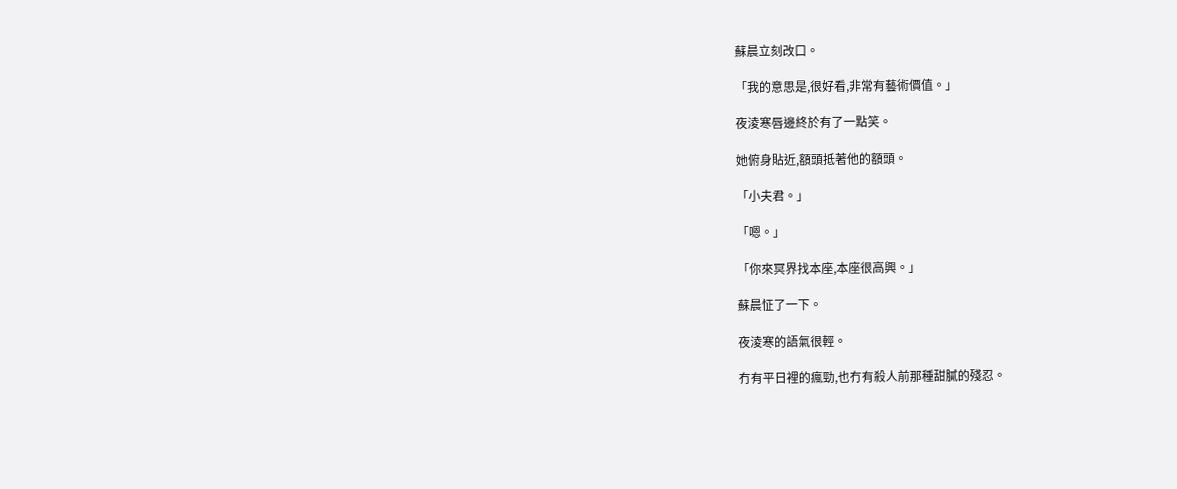蘇晨立刻改口。

「我的意思是,很好看,非常有藝術價值。」

夜淩寒唇邊終於有了一點笑。

她俯身貼近,額頭抵著他的額頭。

「小夫君。」

「嗯。」

「你來冥界找本座,本座很高興。」

蘇晨怔了一下。

夜淩寒的語氣很輕。

冇有平日裡的瘋勁,也冇有殺人前那種甜膩的殘忍。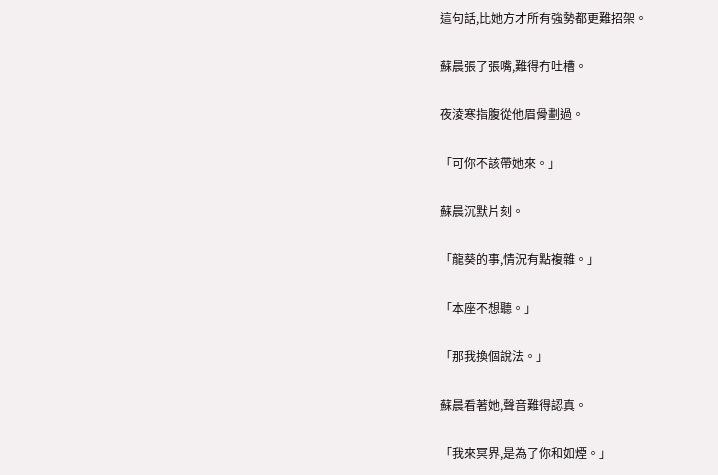這句話,比她方才所有強勢都更難招架。

蘇晨張了張嘴,難得冇吐槽。

夜淩寒指腹從他眉骨劃過。

「可你不該帶她來。」

蘇晨沉默片刻。

「龍葵的事,情況有點複雜。」

「本座不想聽。」

「那我換個說法。」

蘇晨看著她,聲音難得認真。

「我來冥界,是為了你和如煙。」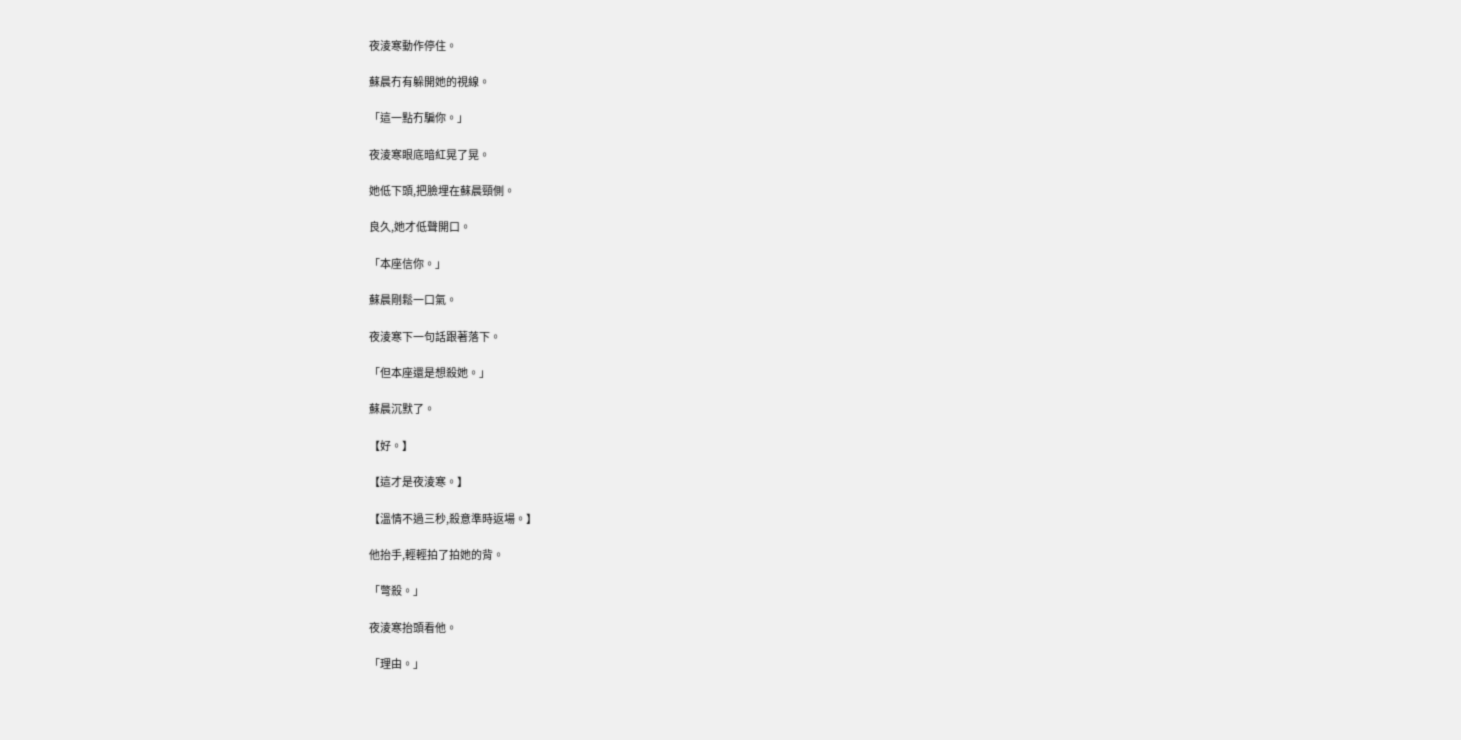夜淩寒動作停住。

蘇晨冇有躲開她的視線。

「這一點冇騙你。」

夜淩寒眼底暗紅晃了晃。

她低下頭,把臉埋在蘇晨頸側。

良久,她才低聲開口。

「本座信你。」

蘇晨剛鬆一口氣。

夜淩寒下一句話跟著落下。

「但本座還是想殺她。」

蘇晨沉默了。

【好。】

【這才是夜淩寒。】

【溫情不過三秒,殺意準時返場。】

他抬手,輕輕拍了拍她的背。

「彆殺。」

夜淩寒抬頭看他。

「理由。」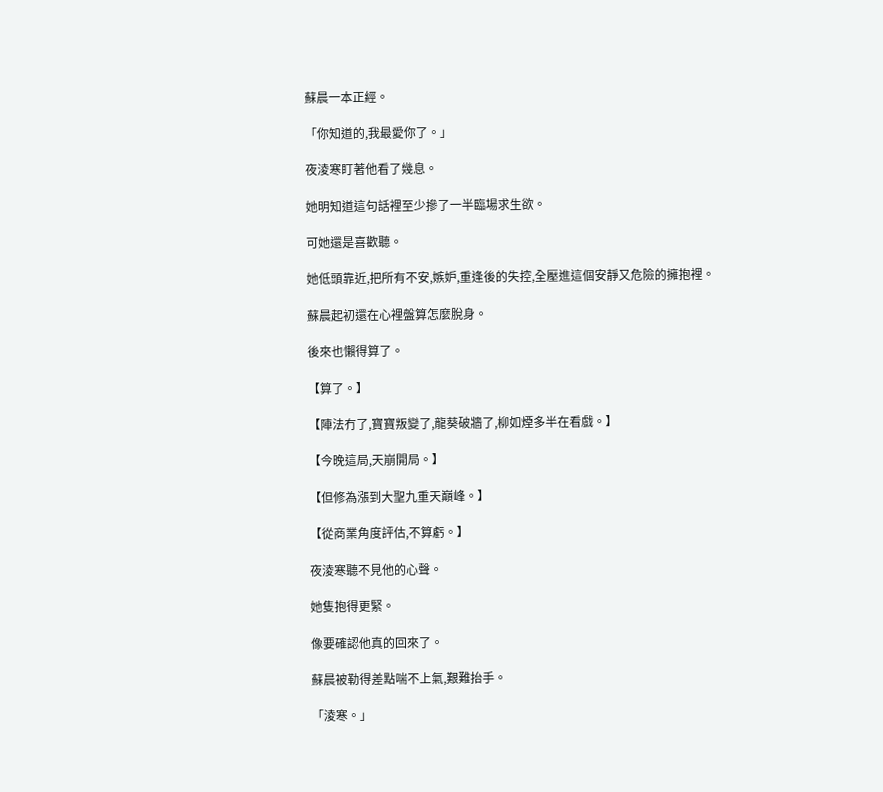蘇晨一本正經。

「你知道的,我最愛你了。」

夜淩寒盯著他看了幾息。

她明知道這句話裡至少摻了一半臨場求生欲。

可她還是喜歡聽。

她低頭靠近,把所有不安,嫉妒,重逢後的失控,全壓進這個安靜又危險的擁抱裡。

蘇晨起初還在心裡盤算怎麼脫身。

後來也懶得算了。

【算了。】

【陣法冇了,寶寶叛變了,龍葵破牆了,柳如煙多半在看戲。】

【今晚這局,天崩開局。】

【但修為漲到大聖九重天巔峰。】

【從商業角度評估,不算虧。】

夜淩寒聽不見他的心聲。

她隻抱得更緊。

像要確認他真的回來了。

蘇晨被勒得差點喘不上氣,艱難抬手。

「淩寒。」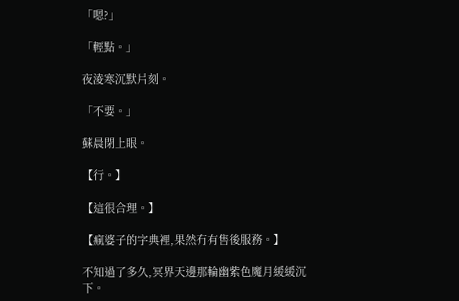「嗯?」

「輕點。」

夜淩寒沉默片刻。

「不要。」

蘇晨閉上眼。

【行。】

【這很合理。】

【瘋婆子的字典裡,果然冇有售後服務。】

不知過了多久,冥界天邊那輪幽紫色魔月緩緩沉下。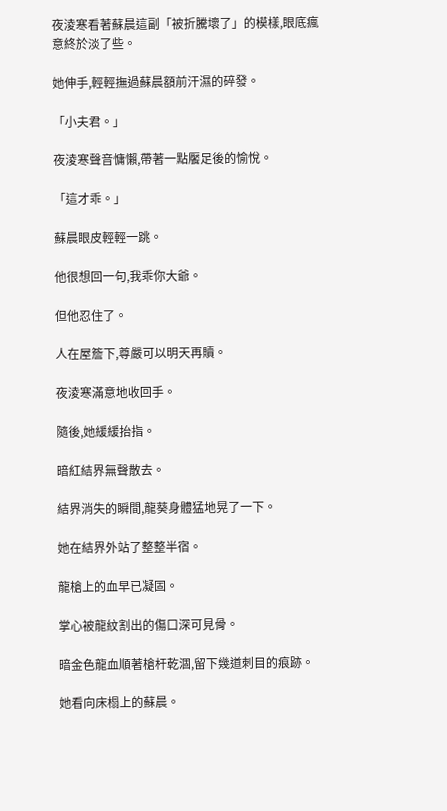夜淩寒看著蘇晨這副「被折騰壞了」的模樣,眼底瘋意終於淡了些。

她伸手,輕輕撫過蘇晨額前汗濕的碎發。

「小夫君。」

夜淩寒聲音慵懶,帶著一點饜足後的愉悅。

「這才乖。」

蘇晨眼皮輕輕一跳。

他很想回一句,我乖你大爺。

但他忍住了。

人在屋簷下,尊嚴可以明天再贖。

夜淩寒滿意地收回手。

隨後,她緩緩抬指。

暗紅結界無聲散去。

結界消失的瞬間,龍葵身體猛地晃了一下。

她在結界外站了整整半宿。

龍槍上的血早已凝固。

掌心被龍紋割出的傷口深可見骨。

暗金色龍血順著槍杆乾涸,留下幾道刺目的痕跡。

她看向床榻上的蘇晨。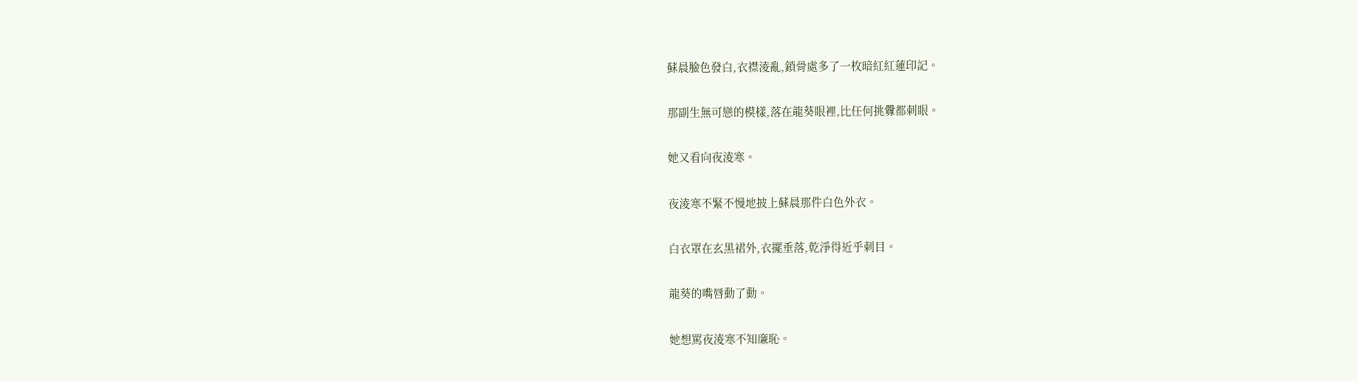蘇晨臉色發白,衣襟淩亂,鎖骨處多了一枚暗紅紅蓮印記。

那副生無可戀的模樣,落在龍葵眼裡,比任何挑釁都刺眼。

她又看向夜淩寒。

夜淩寒不緊不慢地披上蘇晨那件白色外衣。

白衣罩在玄黑裙外,衣擺垂落,乾淨得近乎刺目。

龍葵的嘴唇動了動。

她想罵夜淩寒不知廉恥。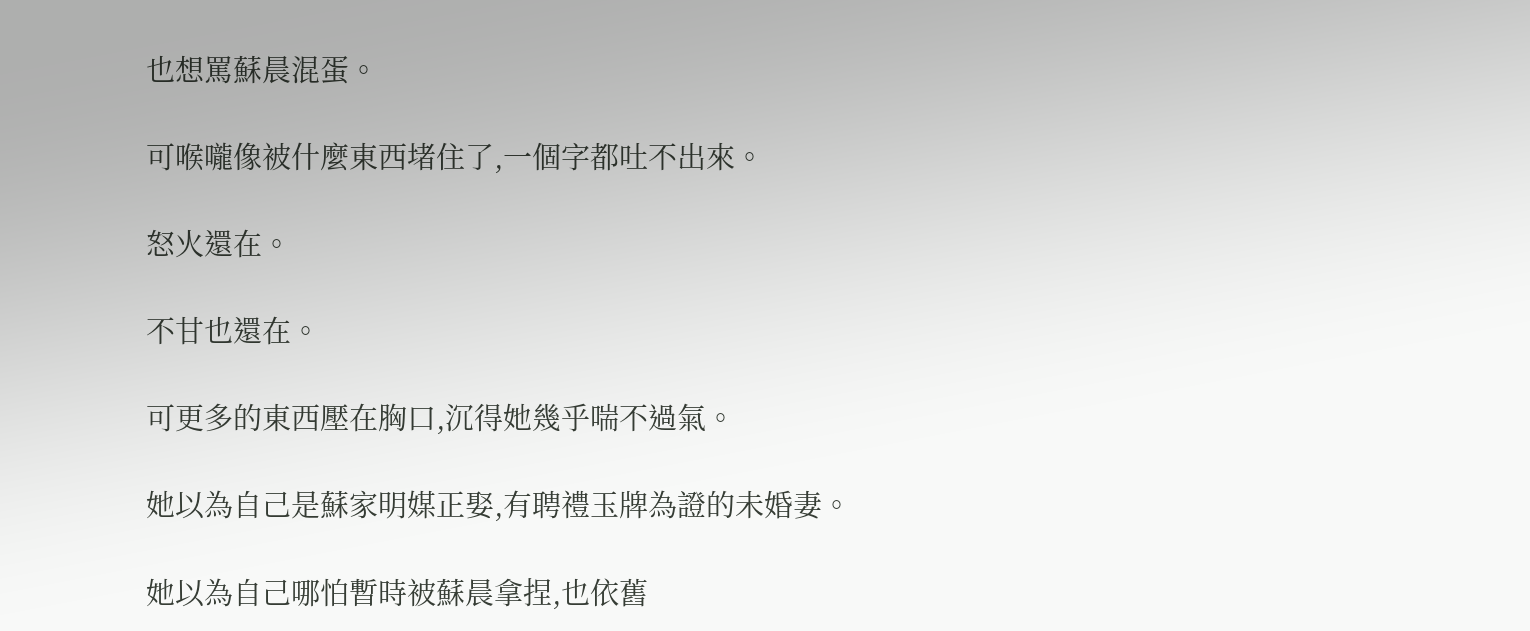也想罵蘇晨混蛋。

可喉嚨像被什麼東西堵住了,一個字都吐不出來。

怒火還在。

不甘也還在。

可更多的東西壓在胸口,沉得她幾乎喘不過氣。

她以為自己是蘇家明媒正娶,有聘禮玉牌為證的未婚妻。

她以為自己哪怕暫時被蘇晨拿捏,也依舊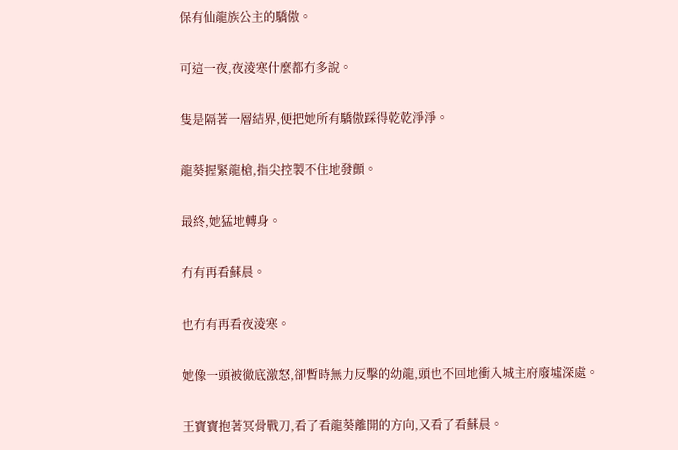保有仙龍族公主的驕傲。

可這一夜,夜淩寒什麼都冇多說。

隻是隔著一層結界,便把她所有驕傲踩得乾乾淨淨。

龍葵握緊龍槍,指尖控製不住地發顫。

最終,她猛地轉身。

冇有再看蘇晨。

也冇有再看夜淩寒。

她像一頭被徹底激怒,卻暫時無力反擊的幼龍,頭也不回地衝入城主府廢墟深處。

王寶寶抱著冥骨戰刀,看了看龍葵離開的方向,又看了看蘇晨。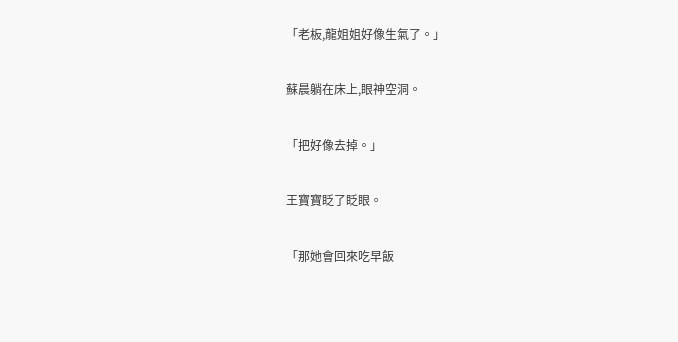「老板,龍姐姐好像生氣了。」

蘇晨躺在床上,眼神空洞。

「把好像去掉。」

王寶寶眨了眨眼。

「那她會回來吃早飯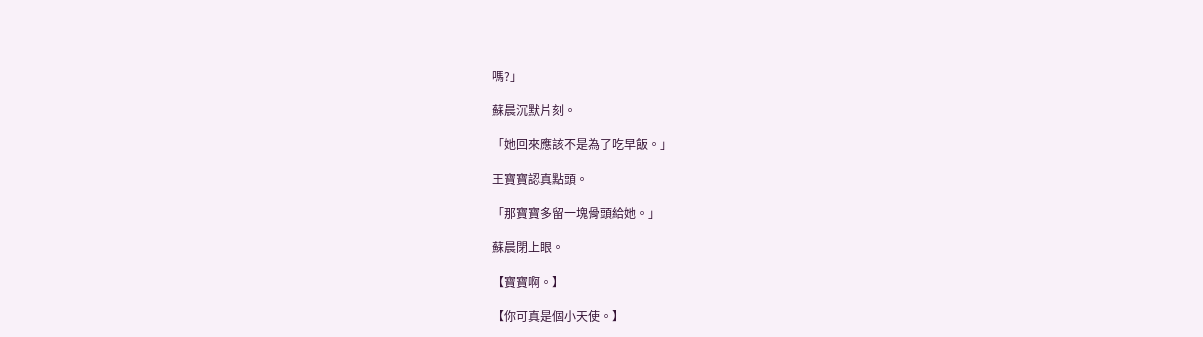嗎?」

蘇晨沉默片刻。

「她回來應該不是為了吃早飯。」

王寶寶認真點頭。

「那寶寶多留一塊骨頭給她。」

蘇晨閉上眼。

【寶寶啊。】

【你可真是個小天使。】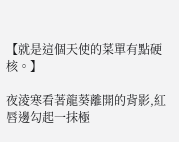【就是這個天使的菜單有點硬核。】

夜淩寒看著龍葵離開的背影,紅唇邊勾起一抹極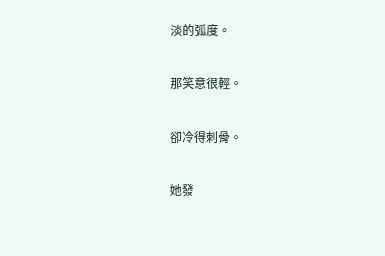淡的弧度。

那笑意很輕。

卻冷得刺骨。

她發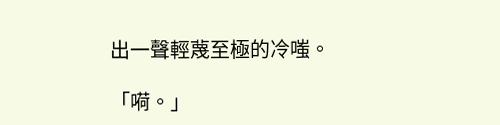出一聲輕蔑至極的冷嗤。

「嗬。」